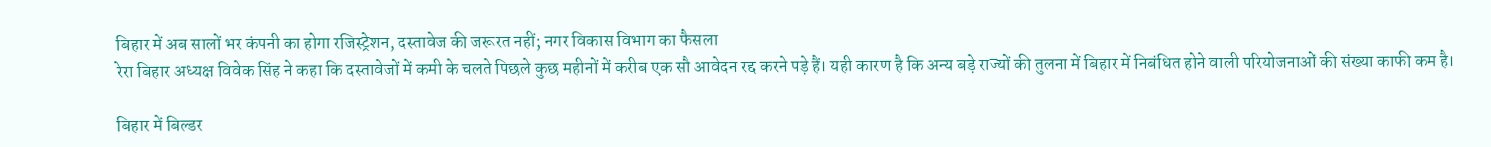बिहार में अब सालों भर कंपनी का होगा रजिस्ट्रेशन, दस्तावेज की जरूरत नहीं; नगर विकास विभाग का फैसला
रेरा बिहार अध्यक्ष विवेक सिंह ने कहा कि दस्तावेजों में कमी के चलते पिछले कुछ महीनों में करीब एक सौ आवेदन रद्द करने पड़े हैं। यही कारण है कि अन्य बड़े राज्यों की तुलना में बिहार में निबंधित होने वाली परियोजनाओं की संख्या काफी कम है।

बिहार में बिल्डर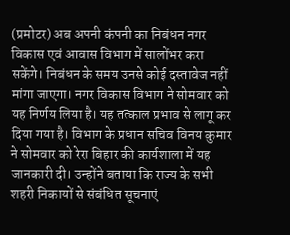(प्रमोटर) अब अपनी कंपनी का निबंधन नगर विकास एवं आवास विभाग में सालोंभर करा सकेंगे। निबंधन के समय उनसे कोई दस्तावेज नहीं मांगा जाएगा। नगर विकास विभाग ने सोमवार को यह निर्णय लिया है। यह तत्काल प्रभाव से लागू कर दिया गया है। विभाग के प्रधान सचिव विनय कुमार ने सोमवार को रेरा बिहार की कार्यशाला में यह जानकारी दी। उन्होंने बताया कि राज्य के सभी शहरी निकायों से संबंधित सूचनाएं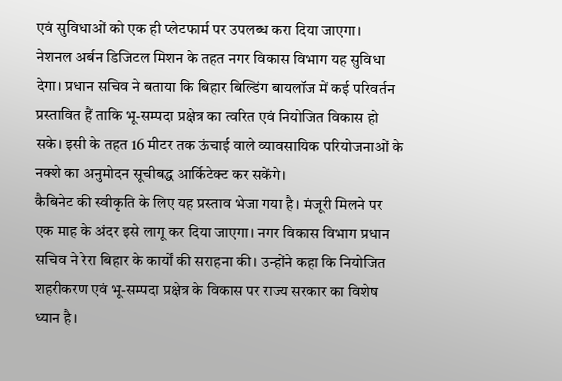एवं सुविधाओं को एक ही प्लेटफार्म पर उपलब्ध करा दिया जाएगा।
नेशनल अर्बन डिजिटल मिशन के तहत नगर विकास विभाग यह सुविधा देगा। प्रधान सचिव ने बताया कि बिहार बिल्डिंग बायलॉज में कई परिवर्तन प्रस्तावित हैं ताकि भू-सम्पदा प्रक्षेत्र का त्वरित एवं नियोजित विकास हो सके। इसी के तहत 16 मीटर तक ऊंचाई वाले व्यावसायिक परियोजनाओं के नक्शे का अनुमोदन सूचीबद्ध आर्किटेक्ट कर सकेंगे।
कैबिनेट की स्वीकृति के लिए यह प्रस्ताव भेजा गया है। मंजूरी मिलने पर एक माह के अंदर इसे लागू कर दिया जाएगा। नगर विकास विभाग प्रधान सचिव ने रेरा बिहार के कार्यों की सराहना की। उन्होंने कहा कि नियोजित शहरीकरण एवं भू-सम्पदा प्रक्षेत्र के विकास पर राज्य सरकार का विशेष ध्यान है।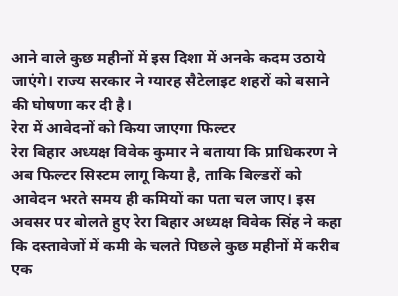आने वाले कुछ महीनों में इस दिशा में अनके कदम उठाये जाएंगे। राज्य सरकार ने ग्यारह सैटेलाइट शहरों को बसाने की घोषणा कर दी है।
रेरा में आवेदनों को किया जाएगा फिल्टर
रेरा बिहार अध्यक्ष विवेक कुमार ने बताया कि प्राधिकरण ने अब फिल्टर सिस्टम लागू किया है, ताकि बिल्डरों को आवेदन भरते समय ही कमियों का पता चल जाए। इस अवसर पर बोलते हुए रेरा बिहार अध्यक्ष विवेक सिंह ने कहा कि दस्तावेजों में कमी के चलते पिछले कुछ महीनों में करीब एक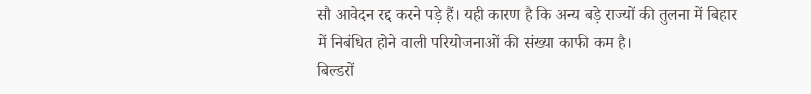सौ आवेदन रद्द करने पड़े हैं। यही कारण है कि अन्य बड़े राज्यों की तुलना में बिहार में निबंधित होने वाली परियोजनाओं की संख्या काफी कम है।
बिल्डरों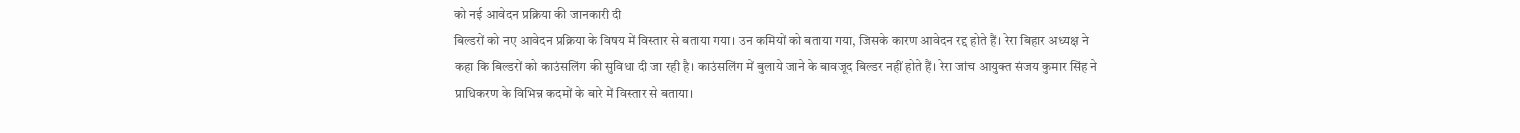को नई आवेदन प्रक्रिया की जानकारी दी
बिल्डरों को नए आवेदन प्रक्रिया के विषय में विस्तार से बताया गया। उन कमियों को बताया गया, जिसके कारण आवेदन रद्द होते हैं। रेरा बिहार अध्यक्ष ने कहा कि बिल्डरों को काउंसलिंग की सुविधा दी जा रही है। काउंसलिंग में बुलाये जाने के बावजूद बिल्डर नहीं होते हैं। रेरा जांच आयुक्त संजय कुमार सिंह ने प्राधिकरण के विभिन्न कदमों के बारे में विस्तार से बताया।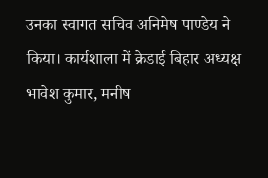उनका स्वागत सचिव अनिमेष पाण्डेय ने किया। कार्यशाला में क्रेडाई बिहार अध्यक्ष भावेश कुमार, मनीष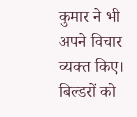कुमार ने भी अपने विचार व्यक्त किए। बिल्डरों को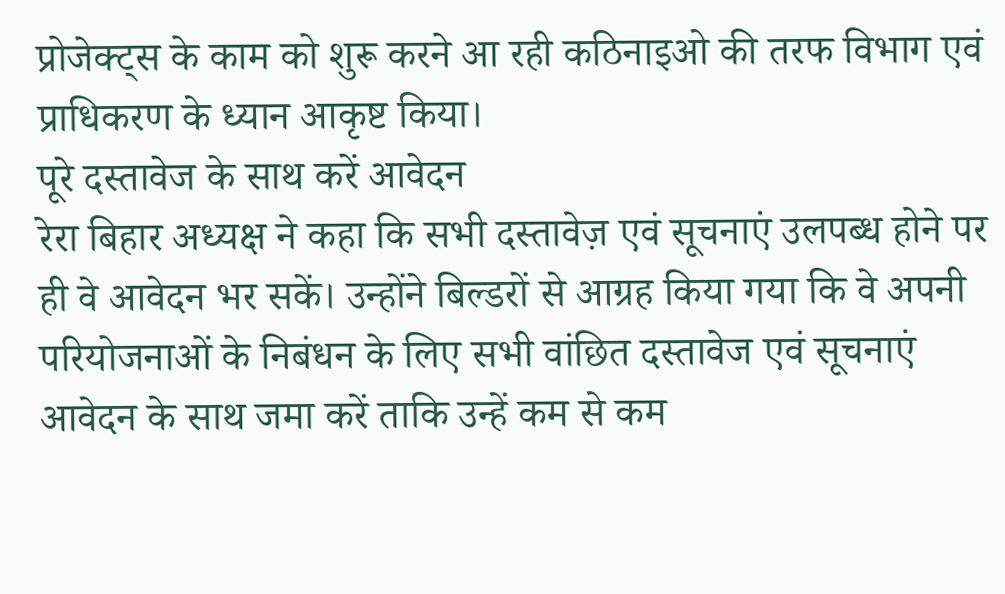प्रोजेक्ट्स के काम को शुरू करने आ रही कठिनाइओ की तरफ विभाग एवं प्राधिकरण के ध्यान आकृष्ट किया।
पूरे दस्तावेज के साथ करें आवेदन
रेरा बिहार अध्यक्ष ने कहा कि सभी दस्तावेज़ एवं सूचनाएं उलपब्ध होने पर ही वे आवेदन भर सकें। उन्होंने बिल्डरों से आग्रह किया गया कि वे अपनी परियोजनाओं के निबंधन के लिए सभी वांछित दस्तावेज एवं सूचनाएं आवेदन के साथ जमा करें ताकि उन्हें कम से कम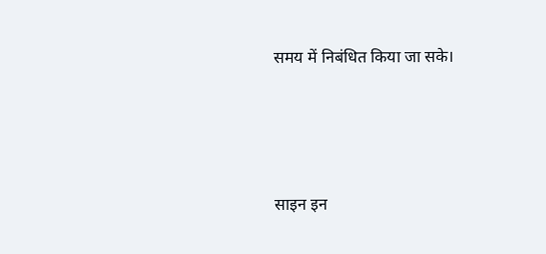समय में निबंधित किया जा सके।




साइन इन